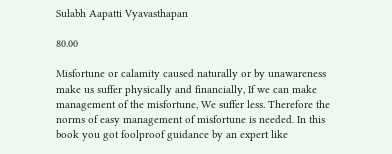Sulabh Aapatti Vyavasthapan

80.00

Misfortune or calamity caused naturally or by unawareness make us suffer physically and financially, If we can make management of the misfortune, We suffer less. Therefore the norms of easy management of misfortune is needed. In this book you got foolproof guidance by an expert like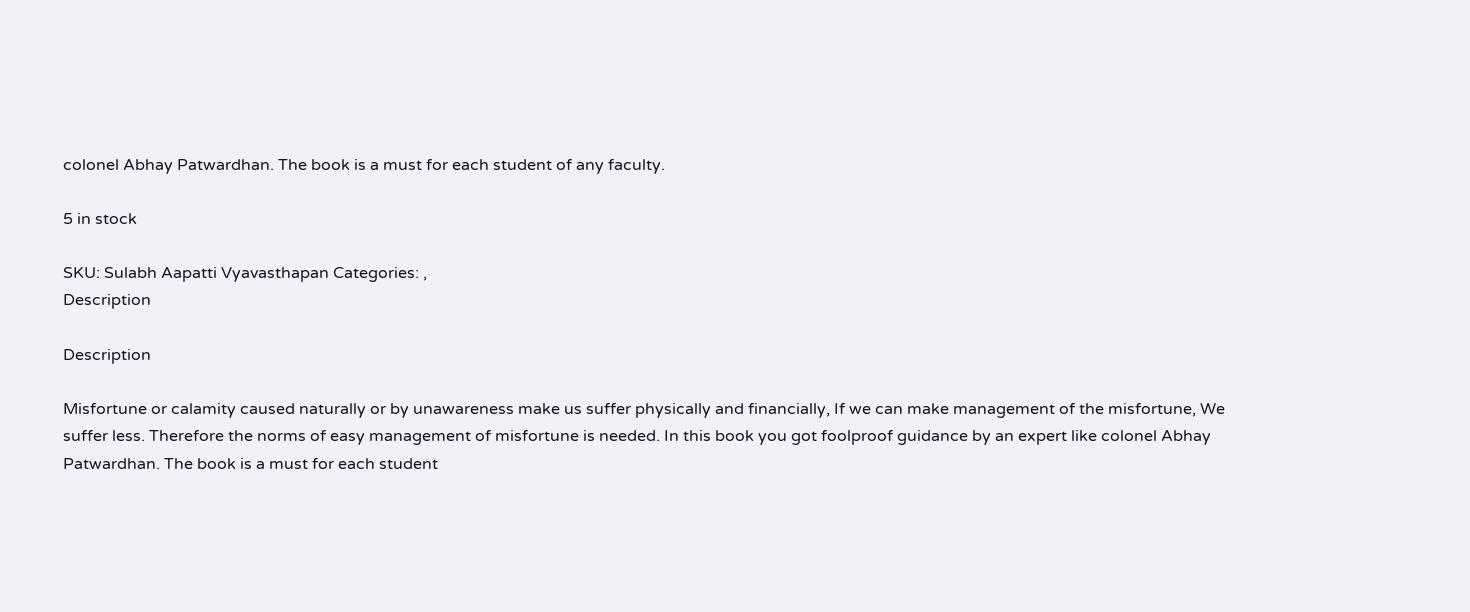colonel Abhay Patwardhan. The book is a must for each student of any faculty.

5 in stock

SKU: Sulabh Aapatti Vyavasthapan Categories: ,
Description

Description

Misfortune or calamity caused naturally or by unawareness make us suffer physically and financially, If we can make management of the misfortune, We suffer less. Therefore the norms of easy management of misfortune is needed. In this book you got foolproof guidance by an expert like colonel Abhay Patwardhan. The book is a must for each student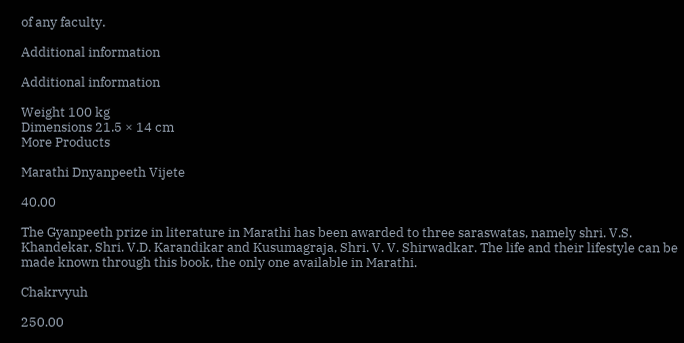of any faculty.

Additional information

Additional information

Weight 100 kg
Dimensions 21.5 × 14 cm
More Products

Marathi Dnyanpeeth Vijete

40.00

The Gyanpeeth prize in literature in Marathi has been awarded to three saraswatas, namely shri. V.S. Khandekar, Shri. V.D. Karandikar and Kusumagraja, Shri. V. V. Shirwadkar. The life and their lifestyle can be made known through this book, the only one available in Marathi.

Chakrvyuh

250.00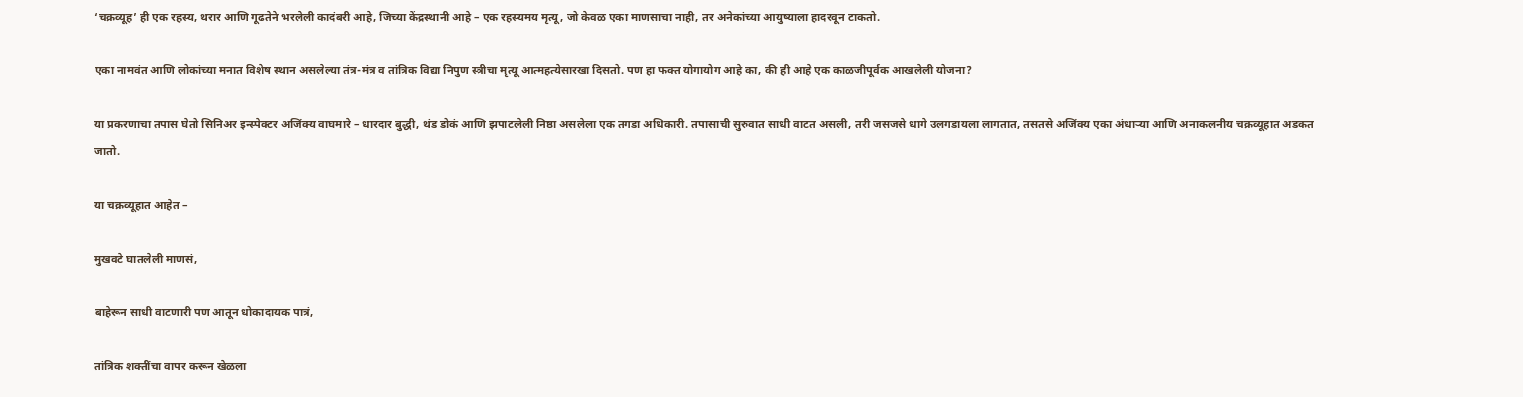‘चक्रव्यूह’ ही एक रहस्य, थरार आणि गूढतेने भरलेली कादंबरी आहे, जिच्या केंद्रस्थानी आहे – एक रहस्यमय मृत्यू, जो केवळ एका माणसाचा नाही, तर अनेकांच्या आयुष्याला हादरवून टाकतो.

एका नामवंत आणि लोकांच्या मनात विशेष स्थान असलेल्या तंत्र-मंत्र व तांत्रिक विद्या निपुण स्त्रीचा मृत्यू आत्महत्येसारखा दिसतो. पण हा फक्त योगायोग आहे का, की ही आहे एक काळजीपूर्वक आखलेली योजना?

या प्रकरणाचा तपास घेतो सिनिअर इन्स्पेक्टर अजिंक्य वाघमारे – धारदार बुद्धी, थंड डोकं आणि झपाटलेली निष्ठा असलेला एक तगडा अधिकारी. तपासाची सुरुवात साधी वाटत असली, तरी जसजसे धागे उलगडायला लागतात, तसतसे अजिंक्य एका अंधाऱ्या आणि अनाकलनीय चक्रव्यूहात अडकत जातो.

या चक्रव्यूहात आहेत –

मुखवटे घातलेली माणसं,

बाहेरून साधी वाटणारी पण आतून धोकादायक पात्रं,

तांत्रिक शक्तींचा वापर करून खेळला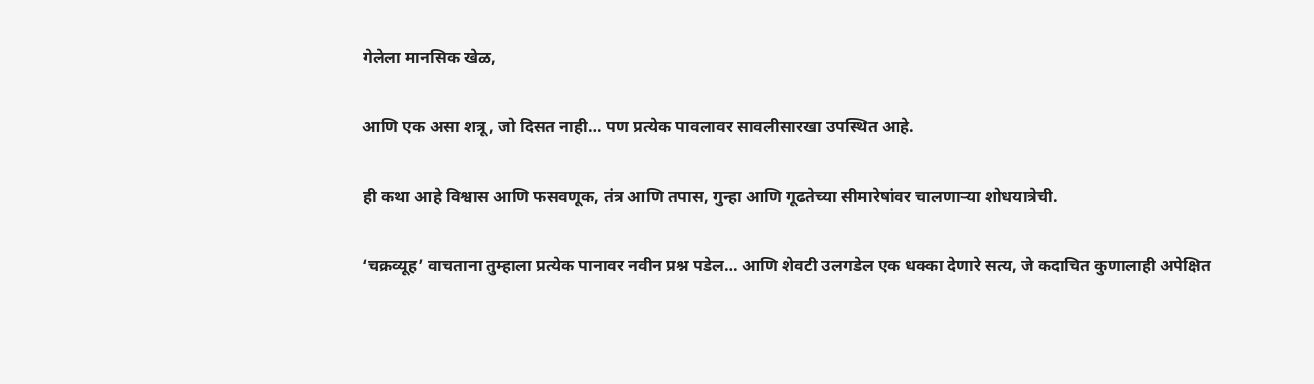गेलेला मानसिक खेळ,

आणि एक असा शत्रू, जो दिसत नाही… पण प्रत्येक पावलावर सावलीसारखा उपस्थित आहे.

ही कथा आहे विश्वास आणि फसवणूक, तंत्र आणि तपास, गुन्हा आणि गूढतेच्या सीमारेषांवर चालणाऱ्या शोधयात्रेची.

‘चक्रव्यूह’ वाचताना तुम्हाला प्रत्येक पानावर नवीन प्रश्न पडेल… आणि शेवटी उलगडेल एक धक्का देणारे सत्य, जे कदाचित कुणालाही अपेक्षित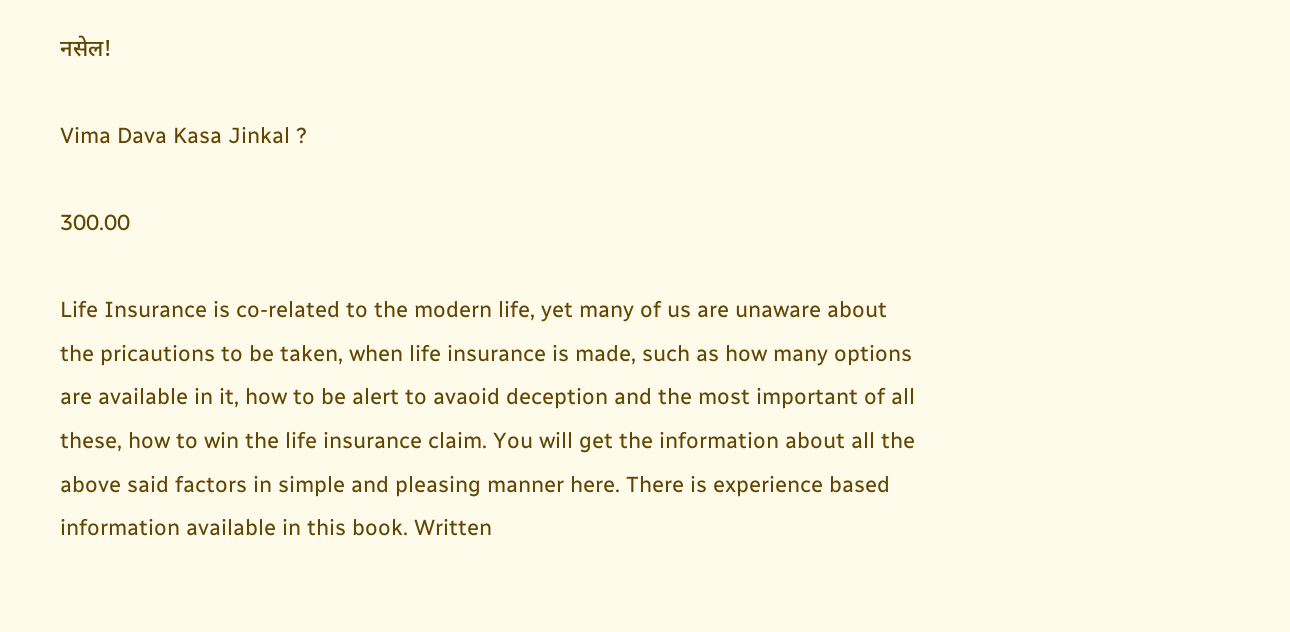नसेल!

Vima Dava Kasa Jinkal ?

300.00

Life Insurance is co-related to the modern life, yet many of us are unaware about the pricautions to be taken, when life insurance is made, such as how many options are available in it, how to be alert to avaoid deception and the most important of all these, how to win the life insurance claim. You will get the information about all the above said factors in simple and pleasing manner here. There is experience based information available in this book. Written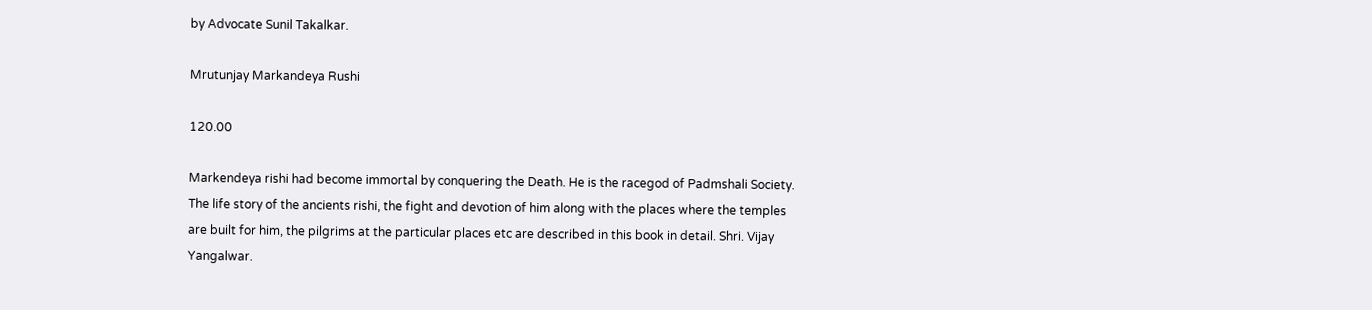by Advocate Sunil Takalkar.

Mrutunjay Markandeya Rushi

120.00

Markendeya rishi had become immortal by conquering the Death. He is the racegod of Padmshali Society. The life story of the ancients rishi, the fight and devotion of him along with the places where the temples are built for him, the pilgrims at the particular places etc are described in this book in detail. Shri. Vijay Yangalwar.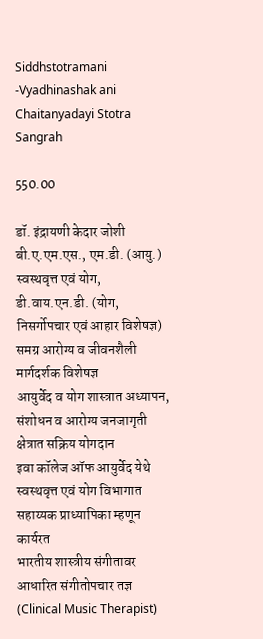Siddhstotramani -Vyadhinashak ani Chaitanyadayi Stotra Sangrah

550.00

डॉ. इंद्रायणी केदार जोशी
बी.ए.एम.एस., एम.डी. (आयु.) स्वस्थवृत्त एवं योग, डी.वाय.एन.डी. (योग, निसर्गोपचार एवं आहार विशेषज्ञ)
समग्र आरोग्य व जीवनशैली मार्गदर्शक विशेषज्ञ
आयुर्वेद व योग शास्त्रात अध्यापन, संशोधन व आरोग्य जनजागृती क्षेत्रात सक्रिय योगदान
इवा कॉलेज ऑफ आयुर्वेद येथे स्वस्थवृत्त एवं योग विभागात सहाय्यक प्राध्यापिका म्हणून कार्यरत
भारतीय शास्त्रीय संगीतावर आधारित संगीतोपचार तज्ञ (Clinical Music Therapist)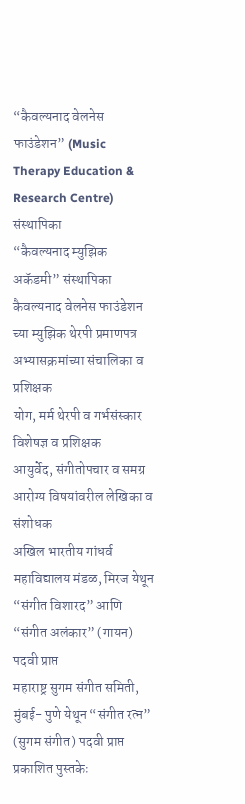“कैवल्यनाद वेलनेस फाउंडेशन” (Music Therapy Education & Research Centre) संस्थापिका
“कैवल्यनाद म्युझिक अकॅडमी” संस्थापिका
कैवल्यनाद वेलनेस फाउंडेशन च्या म्युझिक थेरपी प्रमाणपत्र अभ्यासक्रमांच्या संचालिका व प्रशिक्षक
योग, मर्म थेरपी व गर्भसंस्कार विशेषज्ञ व प्रशिक्षक
आयुर्वेद, संगीतोपचार व समग्र आरोग्य विषयांवरील लेखिका व संशोधक
अखिल भारतीय गांधर्व महाविद्यालय मंडळ, मिरज येथून “संगीत विशारद” आणि “संगीत अलंकार” (गायन) पदवी प्राप्त
महाराष्ट्र सुगम संगीत समिती, मुंबई- पुणे येथून “संगीत रत्न” (सुगम संगीत) पदवी प्राप्त
प्रकाशित पुस्तकेः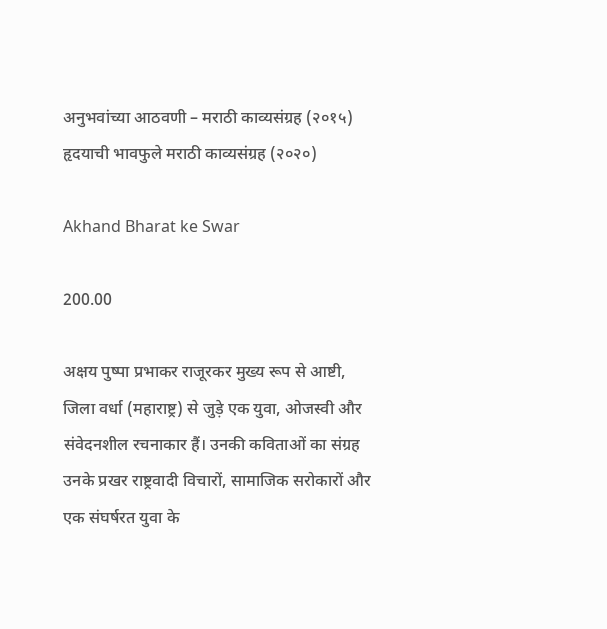अनुभवांच्या आठवणी – मराठी काव्यसंग्रह (२०१५)
हृदयाची भावफुले मराठी काव्यसंग्रह (२०२०)

Akhand Bharat ke Swar

200.00

अक्षय पुष्पा प्रभाकर राजूरकर मुख्य रूप से आष्टी, जिला वर्धा (महाराष्ट्र) से जुड़े एक युवा, ओजस्वी और संवेदनशील रचनाकार हैं। उनकी कविताओं का संग्रह उनके प्रखर राष्ट्रवादी विचारों, सामाजिक सरोकारों और एक संघर्षरत युवा के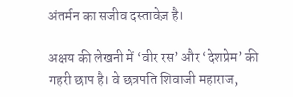अंतर्मन का सजीव दस्तावेज़ है।

अक्षय की लेखनी में ‘वीर रस’ और ‘देशप्रेम’ की गहरी छाप है। वे छत्रपति शिवाजी महाराज,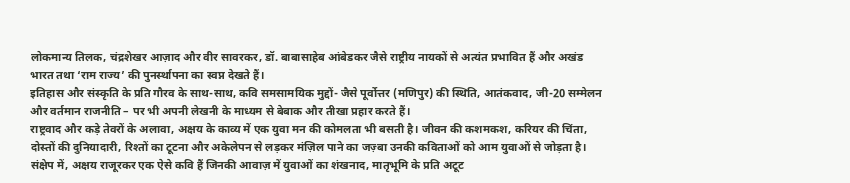लोकमान्य तिलक, चंद्रशेखर आज़ाद और वीर सावरकर, डॉ. बाबासाहेब आंबेडकर जैसे राष्ट्रीय नायकों से अत्यंत प्रभावित हैं और अखंड भारत तथा ‘राम राज्य’ की पुनर्स्थापना का स्वप्न देखते हैं।
इतिहास और संस्कृति के प्रति गौरव के साथ-साथ, कवि समसामयिक मुद्दों- जैसे पूर्वोत्तर (मणिपुर) की स्थिति, आतंकवाद, जी-20 सम्मेलन और वर्तमान राजनीति – पर भी अपनी लेखनी के माध्यम से बेबाक और तीखा प्रहार करते हैं।
राष्ट्रवाद और कड़े तेवरों के अलावा, अक्षय के काव्य में एक युवा मन की कोमलता भी बसती है। जीवन की कशमकश, करियर की चिंता, दोस्तों की दुनियादारी, रिश्तों का टूटना और अकेलेपन से लड़कर मंज़िल पाने का जज़्बा उनकी कविताओं को आम युवाओं से जोड़ता है।
संक्षेप में, अक्षय राजूरकर एक ऐसे कवि हैं जिनकी आवाज़ में युवाओं का शंखनाद, मातृभूमि के प्रति अटूट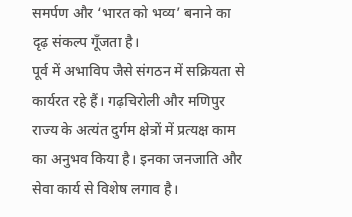समर्पण और ‘भारत को भव्य’ बनाने का दृढ़ संकल्प गूँजता है।
पूर्व में अभाविप जैसे संगठन में सक्रियता से कार्यरत रहे हैं। गढ़चिरोली और मणिपुर राज्य के अत्यंत दुर्गम क्षेत्रों में प्रत्यक्ष काम का अनुभव किया है। इनका जनजाति और सेवा कार्य से विशेष लगाव है।